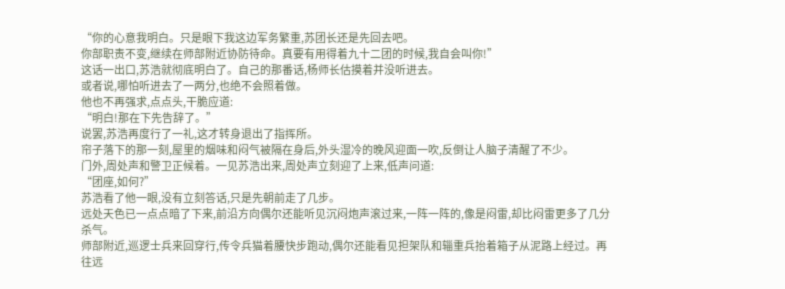“你的心意我明白。只是眼下我这边军务繁重,苏团长还是先回去吧。
你部职责不变,继续在师部附近协防待命。真要有用得着九十二团的时候,我自会叫你!”
这话一出口,苏浩就彻底明白了。自己的那番话,杨师长估摸着并没听进去。
或者说,哪怕听进去了一两分,也绝不会照着做。
他也不再强求,点点头,干脆应道:
“明白!那在下先告辞了。”
说罢,苏浩再度行了一礼,这才转身退出了指挥所。
帘子落下的那一刻,屋里的烟味和闷气被隔在身后,外头湿冷的晚风迎面一吹,反倒让人脑子清醒了不少。
门外,周处声和警卫正候着。一见苏浩出来,周处声立刻迎了上来,低声问道:
“团座,如何?”
苏浩看了他一眼,没有立刻答话,只是先朝前走了几步。
远处天色已一点点暗了下来,前沿方向偶尔还能听见沉闷炮声滚过来,一阵一阵的,像是闷雷,却比闷雷更多了几分杀气。
师部附近,巡逻士兵来回穿行,传令兵猫着腰快步跑动,偶尔还能看见担架队和辎重兵抬着箱子从泥路上经过。再往远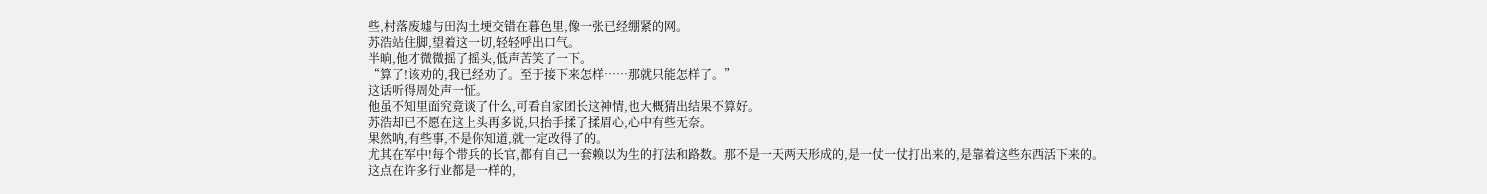些,村落废墟与田沟土埂交错在暮色里,像一张已经绷紧的网。
苏浩站住脚,望着这一切,轻轻呼出口气。
半晌,他才微微摇了摇头,低声苦笑了一下。
“算了!该劝的,我已经劝了。至于接下来怎样……那就只能怎样了。”
这话听得周处声一怔。
他虽不知里面究竟谈了什么,可看自家团长这神情,也大概猜出结果不算好。
苏浩却已不愿在这上头再多说,只抬手揉了揉眉心,心中有些无奈。
果然呐,有些事,不是你知道,就一定改得了的。
尤其在军中!每个带兵的长官,都有自己一套赖以为生的打法和路数。那不是一天两天形成的,是一仗一仗打出来的,是靠着这些东西活下来的。
这点在许多行业都是一样的,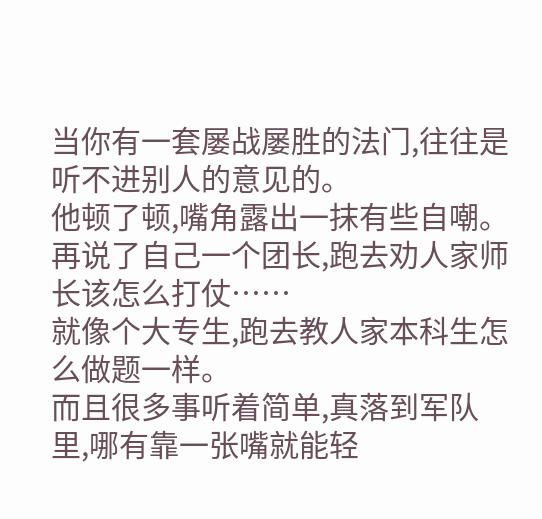当你有一套屡战屡胜的法门,往往是听不进别人的意见的。
他顿了顿,嘴角露出一抹有些自嘲。
再说了自己一个团长,跑去劝人家师长该怎么打仗……
就像个大专生,跑去教人家本科生怎么做题一样。
而且很多事听着简单,真落到军队里,哪有靠一张嘴就能轻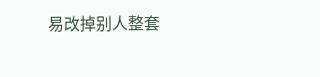易改掉别人整套